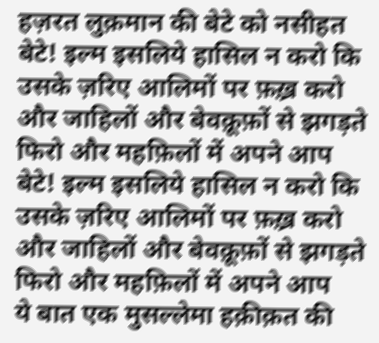हज़रत लुक़मान की बेटे को नसीहत
बेटे! इल्म इसलिये हासिल न करो कि उसके ज़रिए आलिमों पर फ़ख़्र करो और जाहिलों और बेवक़ूफ़ों से झगड़ते फिरो और महफ़िलों में अपने आप
बेटे! इल्म इसलिये हासिल न करो कि उसके ज़रिए आलिमों पर फ़ख़्र करो और जाहिलों और बेवक़ूफ़ों से झगड़ते फिरो और महफ़िलों में अपने आप
ये बात एक मुसल्लेमा हक़ीक़त की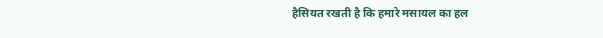हैसियत रखती है कि हमारे मसायल का हल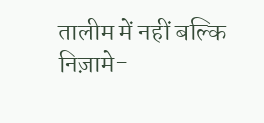तालीम में नहीं बल्कि निज़ामे-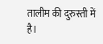तालीम की दुरुस्ती में है।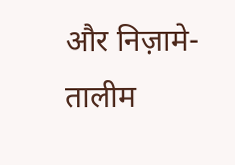और निज़ामे-तालीम